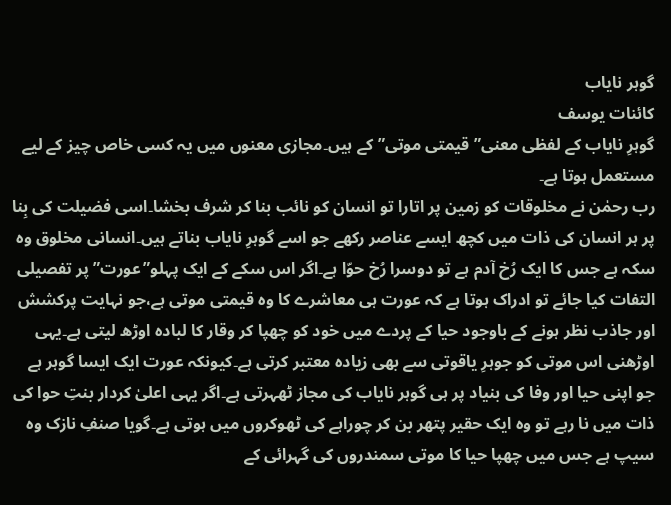گوہر نایاب
کائنات یوسف
گوہرِ نایاب کے لفظی معنی”قیمتی موتی”کے ہیں۔مجازی معنوں میں یہ کسی خاص چیز کے لیے مستعمل ہوتا ہے۔
رب رحمٰن نے مخلوقات کو زمین پر اتارا تو انسان کو نائب بنا کر شرف بخشا۔اسی فضیلت کی بِنا پر ہر انسان کی ذات میں کچھ ایسے عناصر رکھے جو اسے گوہرِ نایاب بناتے ہیں۔انسانی مخلوق وہ سکہ ہے جس کا ایک رُخ آدم ہے تو دوسرا رُخ حوّا ہے۔اگر اس سکے کے ایک پہلو”عورت”پر تفصیلی التفات کیا جائے تو ادراک ہوتا ہے کہ عورت ہی معاشرے کا وہ قیمتی موتی ہے،جو نہایت پرکشش اور جاذب نظر ہونے کے باوجود حیا کے پردے میں خود کو چھپا کر وقار کا لبادہ اوڑھ لیتی ہے۔یہی اوڑھنی اس موتی کو جوہرِ یاقوتی سے بھی زیادہ معتبر کرتی ہے۔کیونکہ عورت ایک ایسا گوہر ہے جو اپنی حیا اور وفا کی بنیاد پر ہی گوہر نایاب کی مجاز ٹھہرتی ہے۔اگر یہی اعلیٰ کردار بنتِ حوا کی ذات میں نا رہے تو وہ ایک حقیر پتھر بن کر چوراہے کی ٹھوکروں میں ہوتی ہے۔گویا صنفِ نازک وہ سیپ ہے جس میں چھپا حیا کا موتی سمندروں کی گہرائی کے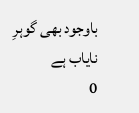باوجود بھی گوہرِ نایاب ہے
0